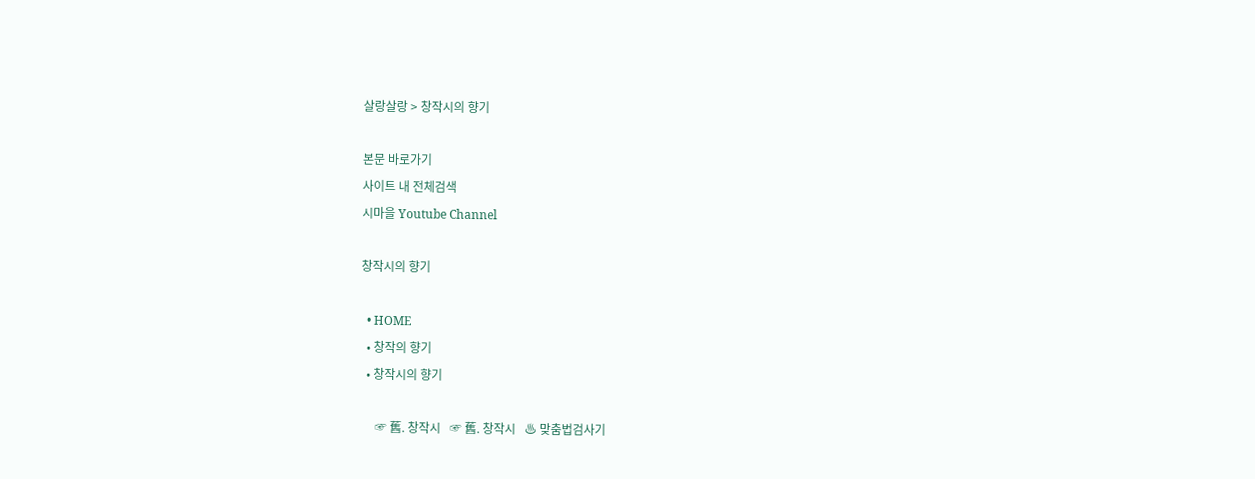살랑살랑 > 창작시의 향기

본문 바로가기
사이트 내 전체검색
시마을 Youtube Channel

창작시의 향기

  • HOME
  • 창작의 향기
  • 창작시의 향기

     ☞ 舊. 창작시   ☞ 舊. 창작시   ♨ 맞춤법검사기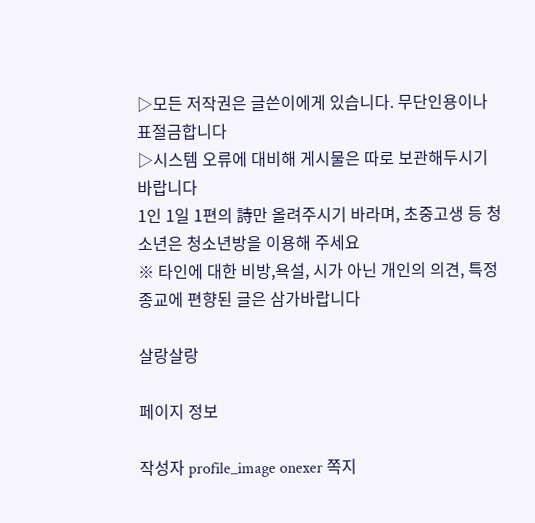▷모든 저작권은 글쓴이에게 있습니다. 무단인용이나 표절금합니다
▷시스템 오류에 대비해 게시물은 따로 보관해두시기 바랍니다
1인 1일 1편의 詩만 올려주시기 바라며, 초중고생 등 청소년은 청소년방을 이용해 주세요
※ 타인에 대한 비방,욕설, 시가 아닌 개인의 의견, 특정종교에 편향된 글은 삼가바랍니다

살랑살랑

페이지 정보

작성자 profile_image onexer 쪽지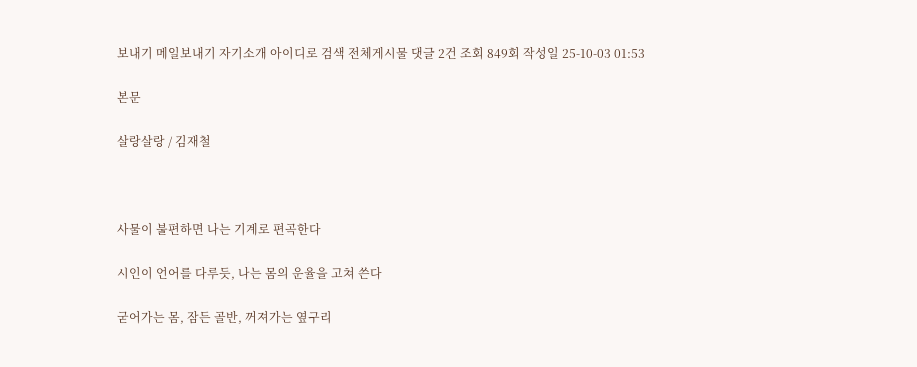보내기 메일보내기 자기소개 아이디로 검색 전체게시물 댓글 2건 조회 849회 작성일 25-10-03 01:53

본문

살랑살랑 / 김재철



사물이 불편하면 나는 기계로 편곡한다

시인이 언어를 다루듯, 나는 몸의 운율을 고쳐 쓴다

굳어가는 몸, 잠든 골반, 꺼져가는 옆구리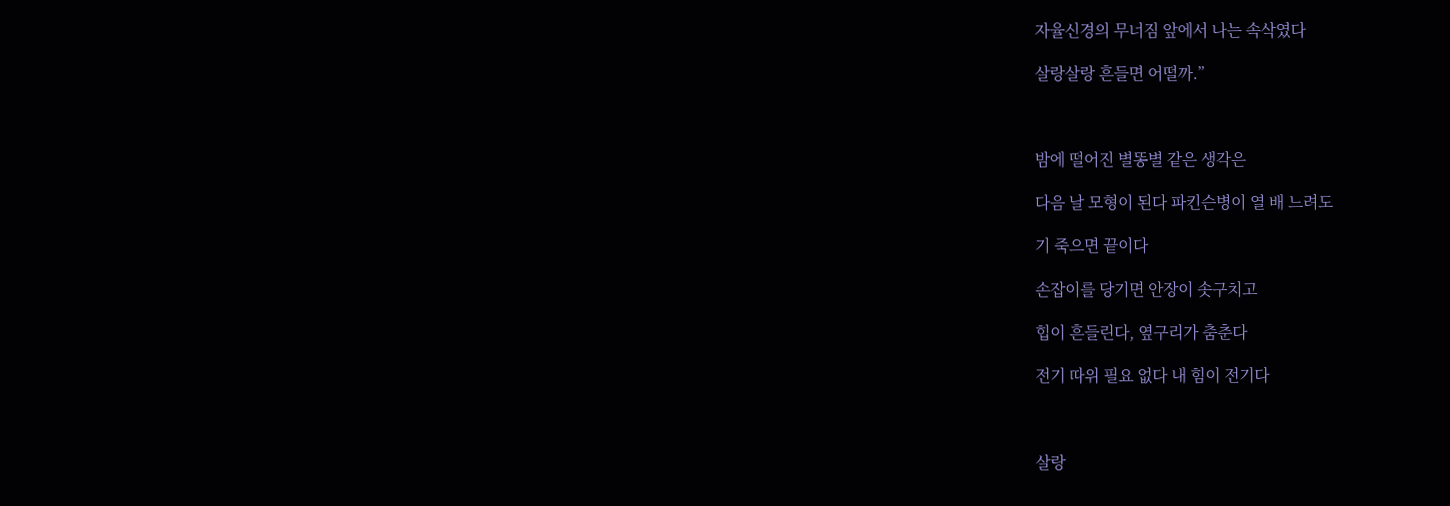자율신경의 무너짐 앞에서 나는 속삭였다

살랑살랑 흔들면 어떨까.”



밤에 떨어진 별똥별 같은 생각은

다음 날 모형이 된다 파킨슨병이 열 배 느려도

기 죽으면 끝이다

손잡이를 당기면 안장이 솟구치고

힙이 흔들린다, 옆구리가 춤춘다

전기 따위 필요 없다 내 힘이 전기다



살랑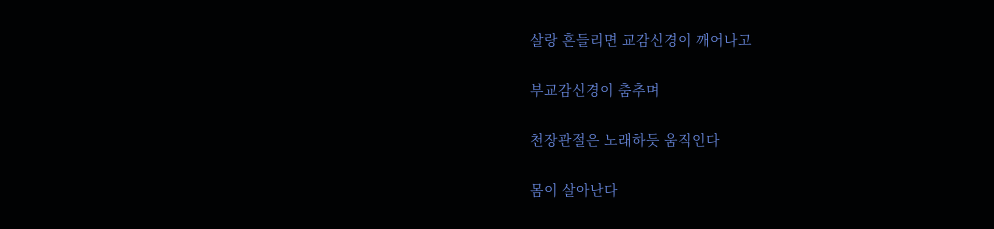살랑 흔들리면 교감신경이 깨어나고

부교감신경이 춤추며

천장관절은 노래하듯 움직인다

몸이 살아난다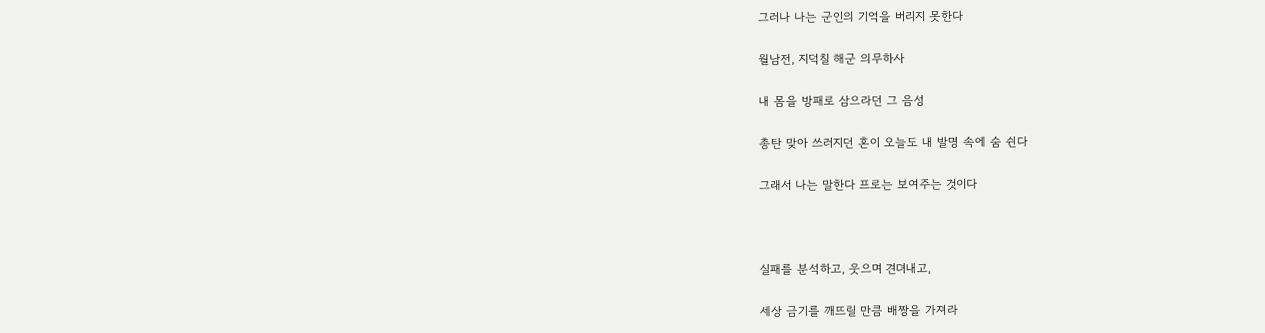그러나 나는 군인의 기억을 버리지 못한다

월남전, 지덕칠 해군 의무하사

내 몸을 방패로 삼으라던 그 음성

총탄 맞아 쓰러지던 혼이 오늘도 내 발명 속에 숨 쉰다

그래서 나는 말한다 프로는 보여주는 것이다



실패를 분석하고, 웃으며 견뎌내고,

세상 금기를 깨뜨릴 만큼 배짱을 가져라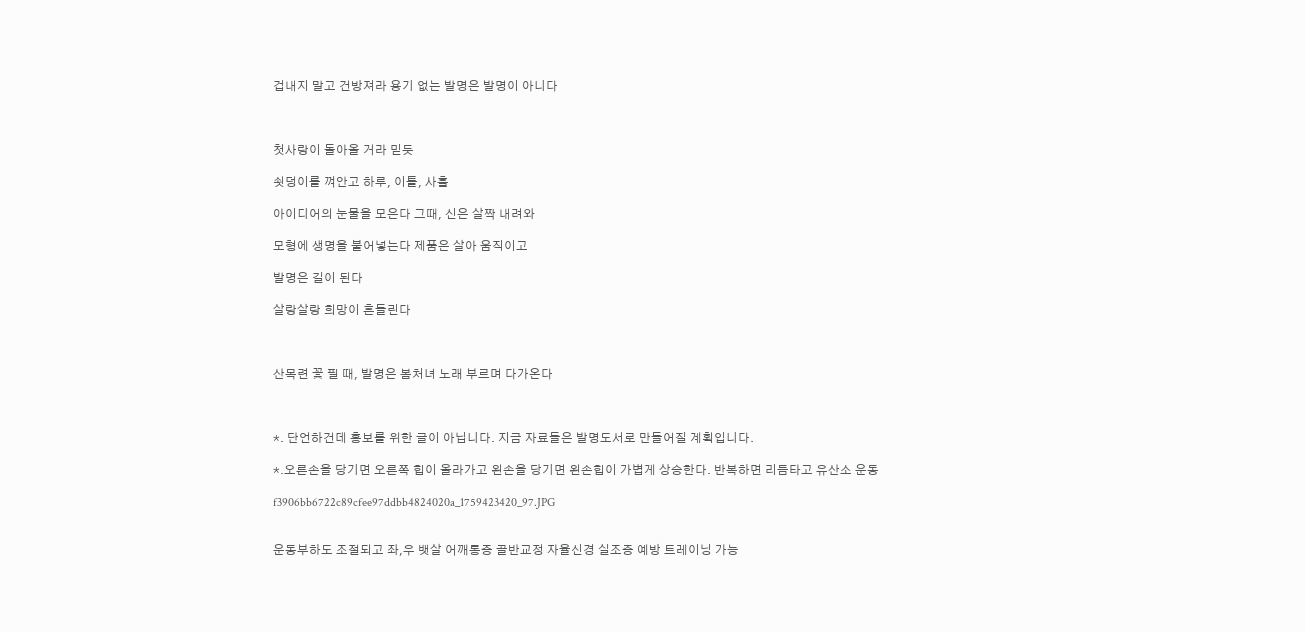겁내지 말고 건방져라 용기 없는 발명은 발명이 아니다



첫사랑이 돌아올 거라 믿듯

쇳덩이를 껴안고 하루, 이틀, 사흘

아이디어의 눈물을 모은다 그때, 신은 살짝 내려와

모형에 생명을 불어넣는다 제품은 살아 움직이고

발명은 길이 된다

살랑살랑 희망이 흔들린다



산목련 꽃 필 때, 발명은 봄처녀 노래 부르며 다가온다



*. 단언하건데 홍보를 위한 글이 아닙니다. 지금 자료들은 발명도서로 만들어질 계획입니다.

*.오른손을 당기면 오른쪽 힙이 올라가고 왼손을 당기면 왼손힙이 가볍게 상승한다. 반복하면 리듬타고 유산소 운동

f3906bb6722c89cfee97ddbb4824020a_1759423420_97.JPG


운동부하도 조절되고 좌,우 뱃살 어깨통증 골반교정 자율신경 실조증 예방 트레이닝 가능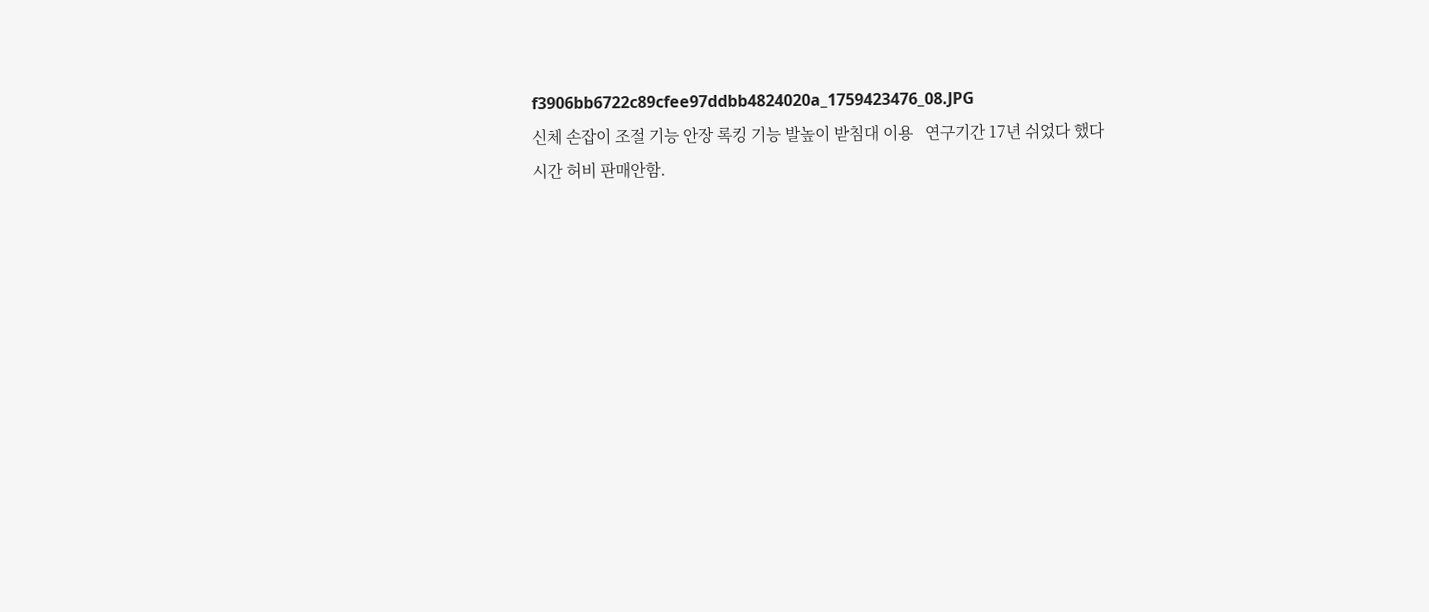f3906bb6722c89cfee97ddbb4824020a_1759423476_08.JPG
신체 손잡이 조절 기능 안장 록킹 기능 발높이 받침대 이용   연구기간 17년 쉬었다 했다 시간 허비 판매안함.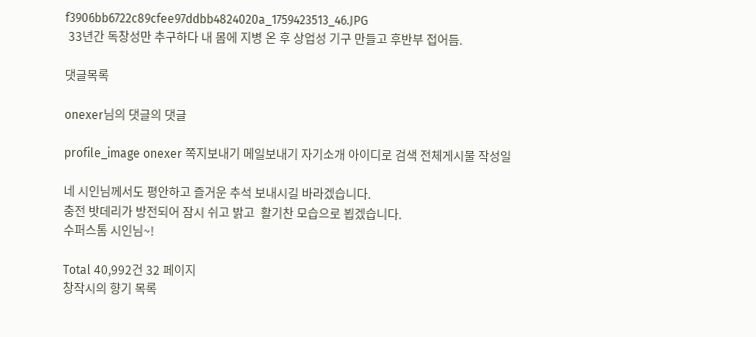f3906bb6722c89cfee97ddbb4824020a_1759423513_46.JPG
 33년간 독창성만 추구하다 내 몸에 지병 온 후 상업성 기구 만들고 후반부 접어듬.

댓글목록

onexer님의 댓글의 댓글

profile_image onexer 쪽지보내기 메일보내기 자기소개 아이디로 검색 전체게시물 작성일

네 시인님께서도 평안하고 즐거운 추석 보내시길 바라겠습니다.
충전 밧데리가 방전되어 잠시 쉬고 밝고  활기찬 모습으로 뵙겠습니다.
수퍼스톰 시인님~!

Total 40,992건 32 페이지
창작시의 향기 목록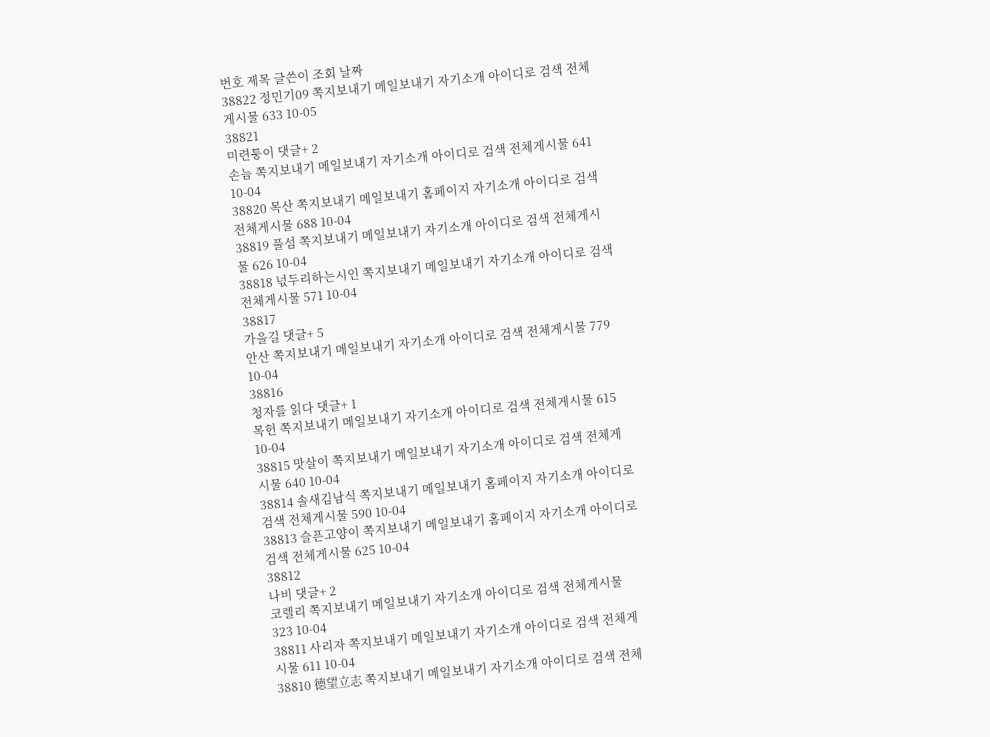번호 제목 글쓴이 조회 날짜
38822 정민기09 쪽지보내기 메일보내기 자기소개 아이디로 검색 전체게시물 633 10-05
38821
미련퉁이 댓글+ 2
손늠 쪽지보내기 메일보내기 자기소개 아이디로 검색 전체게시물 641 10-04
38820 목산 쪽지보내기 메일보내기 홈페이지 자기소개 아이디로 검색 전체게시물 688 10-04
38819 풀섬 쪽지보내기 메일보내기 자기소개 아이디로 검색 전체게시물 626 10-04
38818 넋두리하는시인 쪽지보내기 메일보내기 자기소개 아이디로 검색 전체게시물 571 10-04
38817
가을길 댓글+ 5
안산 쪽지보내기 메일보내기 자기소개 아이디로 검색 전체게시물 779 10-04
38816
청자를 읽다 댓글+ 1
목헌 쪽지보내기 메일보내기 자기소개 아이디로 검색 전체게시물 615 10-04
38815 맛살이 쪽지보내기 메일보내기 자기소개 아이디로 검색 전체게시물 640 10-04
38814 솔새김남식 쪽지보내기 메일보내기 홈페이지 자기소개 아이디로 검색 전체게시물 590 10-04
38813 슬픈고양이 쪽지보내기 메일보내기 홈페이지 자기소개 아이디로 검색 전체게시물 625 10-04
38812
나비 댓글+ 2
코렐리 쪽지보내기 메일보내기 자기소개 아이디로 검색 전체게시물 323 10-04
38811 사리자 쪽지보내기 메일보내기 자기소개 아이디로 검색 전체게시물 611 10-04
38810 德望立志 쪽지보내기 메일보내기 자기소개 아이디로 검색 전체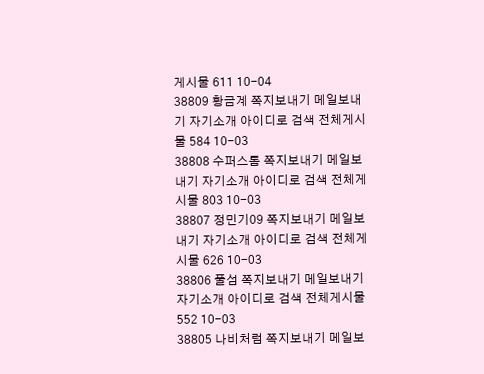게시물 611 10-04
38809 황금계 쪽지보내기 메일보내기 자기소개 아이디로 검색 전체게시물 584 10-03
38808 수퍼스톰 쪽지보내기 메일보내기 자기소개 아이디로 검색 전체게시물 803 10-03
38807 정민기09 쪽지보내기 메일보내기 자기소개 아이디로 검색 전체게시물 626 10-03
38806 풀섬 쪽지보내기 메일보내기 자기소개 아이디로 검색 전체게시물 552 10-03
38805 나비처럼 쪽지보내기 메일보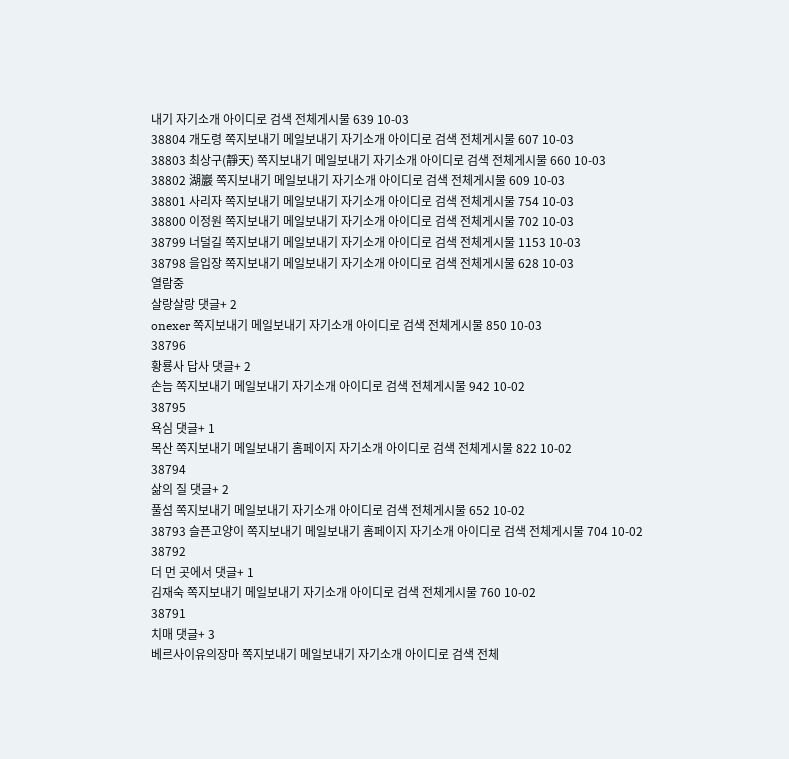내기 자기소개 아이디로 검색 전체게시물 639 10-03
38804 개도령 쪽지보내기 메일보내기 자기소개 아이디로 검색 전체게시물 607 10-03
38803 최상구(靜天) 쪽지보내기 메일보내기 자기소개 아이디로 검색 전체게시물 660 10-03
38802 湖巖 쪽지보내기 메일보내기 자기소개 아이디로 검색 전체게시물 609 10-03
38801 사리자 쪽지보내기 메일보내기 자기소개 아이디로 검색 전체게시물 754 10-03
38800 이정원 쪽지보내기 메일보내기 자기소개 아이디로 검색 전체게시물 702 10-03
38799 너덜길 쪽지보내기 메일보내기 자기소개 아이디로 검색 전체게시물 1153 10-03
38798 을입장 쪽지보내기 메일보내기 자기소개 아이디로 검색 전체게시물 628 10-03
열람중
살랑살랑 댓글+ 2
onexer 쪽지보내기 메일보내기 자기소개 아이디로 검색 전체게시물 850 10-03
38796
황룡사 답사 댓글+ 2
손늠 쪽지보내기 메일보내기 자기소개 아이디로 검색 전체게시물 942 10-02
38795
욕심 댓글+ 1
목산 쪽지보내기 메일보내기 홈페이지 자기소개 아이디로 검색 전체게시물 822 10-02
38794
삶의 질 댓글+ 2
풀섬 쪽지보내기 메일보내기 자기소개 아이디로 검색 전체게시물 652 10-02
38793 슬픈고양이 쪽지보내기 메일보내기 홈페이지 자기소개 아이디로 검색 전체게시물 704 10-02
38792
더 먼 곳에서 댓글+ 1
김재숙 쪽지보내기 메일보내기 자기소개 아이디로 검색 전체게시물 760 10-02
38791
치매 댓글+ 3
베르사이유의장마 쪽지보내기 메일보내기 자기소개 아이디로 검색 전체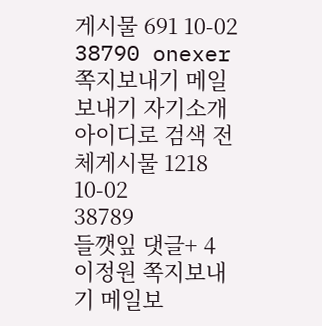게시물 691 10-02
38790 onexer 쪽지보내기 메일보내기 자기소개 아이디로 검색 전체게시물 1218 10-02
38789
들깻잎 댓글+ 4
이정원 쪽지보내기 메일보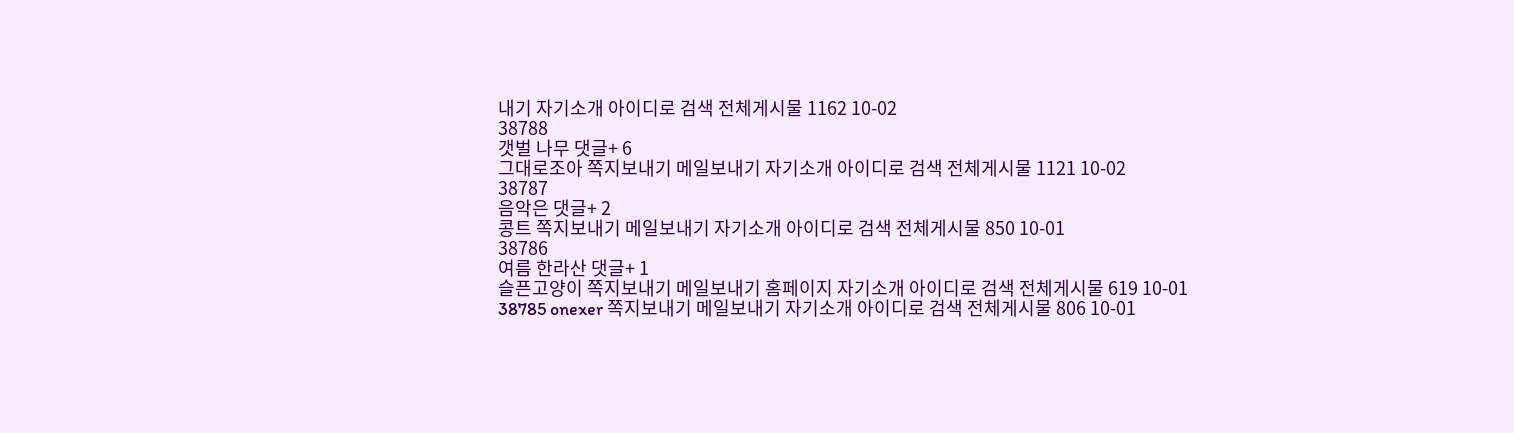내기 자기소개 아이디로 검색 전체게시물 1162 10-02
38788
갯벌 나무 댓글+ 6
그대로조아 쪽지보내기 메일보내기 자기소개 아이디로 검색 전체게시물 1121 10-02
38787
음악은 댓글+ 2
콩트 쪽지보내기 메일보내기 자기소개 아이디로 검색 전체게시물 850 10-01
38786
여름 한라산 댓글+ 1
슬픈고양이 쪽지보내기 메일보내기 홈페이지 자기소개 아이디로 검색 전체게시물 619 10-01
38785 onexer 쪽지보내기 메일보내기 자기소개 아이디로 검색 전체게시물 806 10-01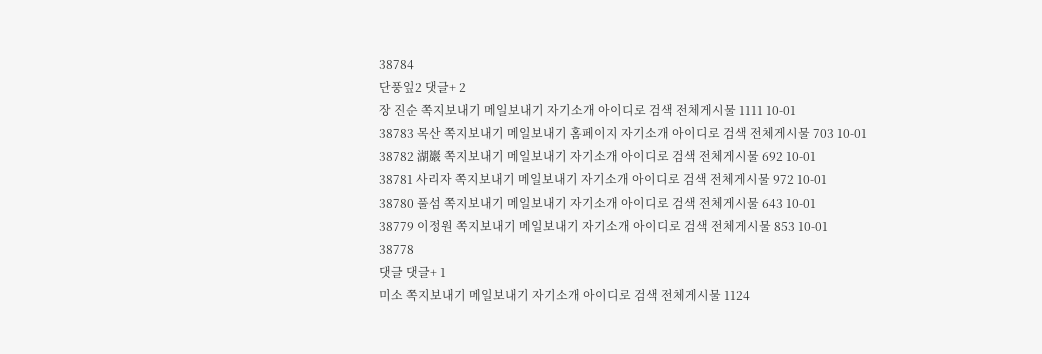38784
단풍잎2 댓글+ 2
장 진순 쪽지보내기 메일보내기 자기소개 아이디로 검색 전체게시물 1111 10-01
38783 목산 쪽지보내기 메일보내기 홈페이지 자기소개 아이디로 검색 전체게시물 703 10-01
38782 湖巖 쪽지보내기 메일보내기 자기소개 아이디로 검색 전체게시물 692 10-01
38781 사리자 쪽지보내기 메일보내기 자기소개 아이디로 검색 전체게시물 972 10-01
38780 풀섬 쪽지보내기 메일보내기 자기소개 아이디로 검색 전체게시물 643 10-01
38779 이정원 쪽지보내기 메일보내기 자기소개 아이디로 검색 전체게시물 853 10-01
38778
댓글 댓글+ 1
미소 쪽지보내기 메일보내기 자기소개 아이디로 검색 전체게시물 1124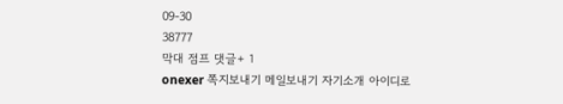09-30
38777
막대 점프 댓글+ 1
onexer 쪽지보내기 메일보내기 자기소개 아이디로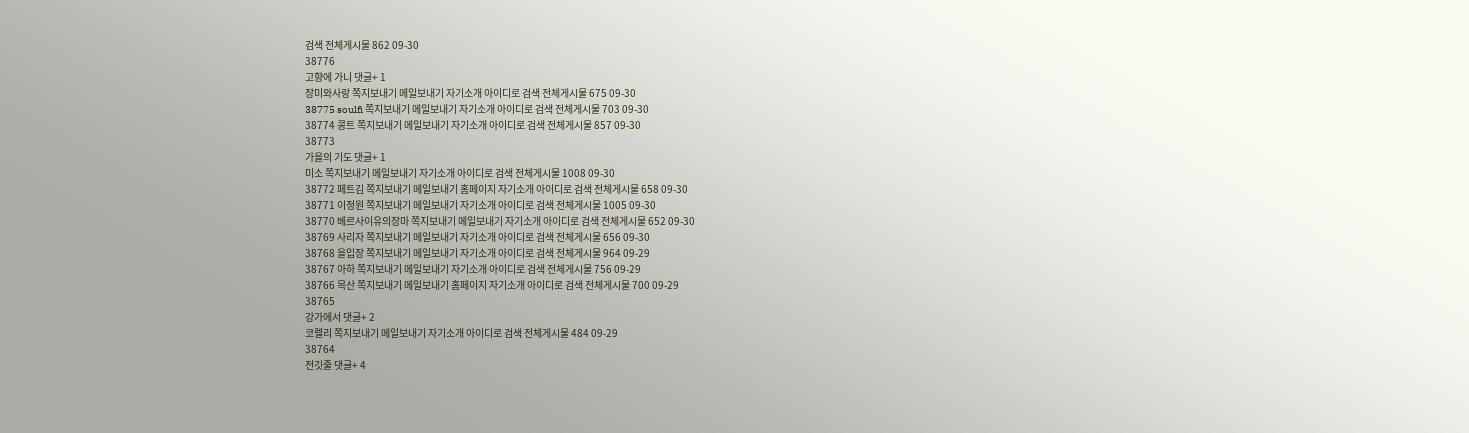검색 전체게시물 862 09-30
38776
고향에 가니 댓글+ 1
장미와사랑 쪽지보내기 메일보내기 자기소개 아이디로 검색 전체게시물 675 09-30
38775 soulfi 쪽지보내기 메일보내기 자기소개 아이디로 검색 전체게시물 703 09-30
38774 콩트 쪽지보내기 메일보내기 자기소개 아이디로 검색 전체게시물 857 09-30
38773
가을의 기도 댓글+ 1
미소 쪽지보내기 메일보내기 자기소개 아이디로 검색 전체게시물 1008 09-30
38772 페트김 쪽지보내기 메일보내기 홈페이지 자기소개 아이디로 검색 전체게시물 658 09-30
38771 이정원 쪽지보내기 메일보내기 자기소개 아이디로 검색 전체게시물 1005 09-30
38770 베르사이유의장마 쪽지보내기 메일보내기 자기소개 아이디로 검색 전체게시물 652 09-30
38769 사리자 쪽지보내기 메일보내기 자기소개 아이디로 검색 전체게시물 656 09-30
38768 을입장 쪽지보내기 메일보내기 자기소개 아이디로 검색 전체게시물 964 09-29
38767 아하 쪽지보내기 메일보내기 자기소개 아이디로 검색 전체게시물 756 09-29
38766 목산 쪽지보내기 메일보내기 홈페이지 자기소개 아이디로 검색 전체게시물 700 09-29
38765
강가에서 댓글+ 2
코렐리 쪽지보내기 메일보내기 자기소개 아이디로 검색 전체게시물 484 09-29
38764
전깃줄 댓글+ 4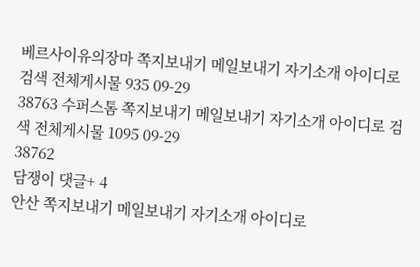베르사이유의장마 쪽지보내기 메일보내기 자기소개 아이디로 검색 전체게시물 935 09-29
38763 수퍼스톰 쪽지보내기 메일보내기 자기소개 아이디로 검색 전체게시물 1095 09-29
38762
담쟁이 댓글+ 4
안산 쪽지보내기 메일보내기 자기소개 아이디로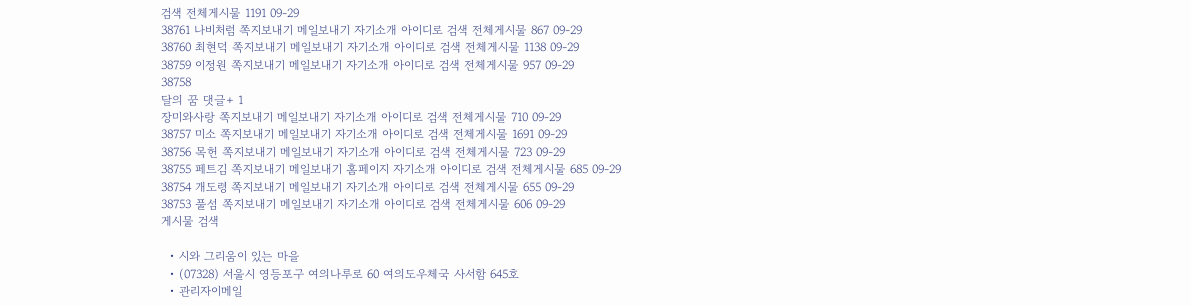검색 전체게시물 1191 09-29
38761 나비처럼 쪽지보내기 메일보내기 자기소개 아이디로 검색 전체게시물 867 09-29
38760 최현덕 쪽지보내기 메일보내기 자기소개 아이디로 검색 전체게시물 1138 09-29
38759 이정원 쪽지보내기 메일보내기 자기소개 아이디로 검색 전체게시물 957 09-29
38758
달의 꿈 댓글+ 1
장미와사랑 쪽지보내기 메일보내기 자기소개 아이디로 검색 전체게시물 710 09-29
38757 미소 쪽지보내기 메일보내기 자기소개 아이디로 검색 전체게시물 1691 09-29
38756 목헌 쪽지보내기 메일보내기 자기소개 아이디로 검색 전체게시물 723 09-29
38755 페트김 쪽지보내기 메일보내기 홈페이지 자기소개 아이디로 검색 전체게시물 685 09-29
38754 개도령 쪽지보내기 메일보내기 자기소개 아이디로 검색 전체게시물 655 09-29
38753 풀섬 쪽지보내기 메일보내기 자기소개 아이디로 검색 전체게시물 606 09-29
게시물 검색

  • 시와 그리움이 있는 마을
  • (07328) 서울시 영등포구 여의나루로 60 여의도우체국 사서함 645호
  • 관리자이메일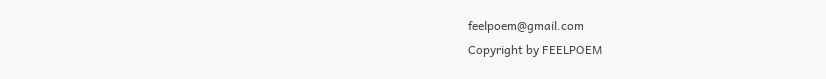feelpoem@gmail.com
Copyright by FEELPOEM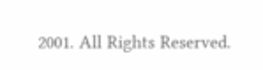2001. All Rights Reserved.